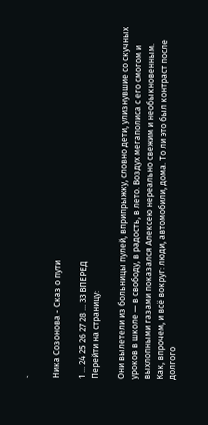`

Ника Созонова - Сказ о пути

1 ... 24 25 26 27 28 ... 33 ВПЕРЕД
Перейти на страницу:

Они вылетели из больницы пулей, вприпрыжку, словно дети, улизнувшие со скучных уроков в школе — в свободу, в радость, в лето. Воздух мегаполиса с его смогом и выхлопными газами показался Алексею нереально свежим и необыкновенным. Как, впрочем, и всё вокруг: люди, автомобили, дома. То ли это был контраст после долгого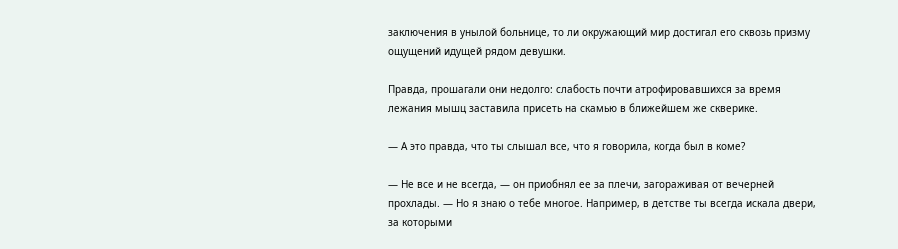заключения в унылой больнице, то ли окружающий мир достигал его сквозь призму ощущений идущей рядом девушки.

Правда, прошагали они недолго: слабость почти атрофировавшихся за время лежания мышц заставила присеть на скамью в ближейшем же скверике.

— А это правда, что ты слышал все, что я говорила, когда был в коме?

— Не все и не всегда, — он приобнял ее за плечи, загораживая от вечерней прохлады. — Но я знаю о тебе многое. Например, в детстве ты всегда искала двери, за которыми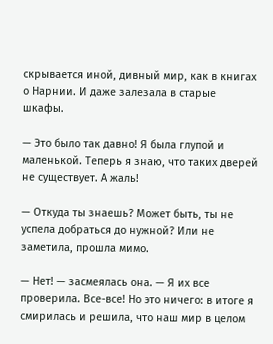скрывается иной, дивный мир, как в книгах о Нарнии. И даже залезала в старые шкафы.

— Это было так давно! Я была глупой и маленькой. Теперь я знаю, что таких дверей не существует. А жаль!

— Откуда ты знаешь? Может быть, ты не успела добраться до нужной? Или не заметила, прошла мимо.

— Нет! — засмеялась она. — Я их все проверила. Все-все! Но это ничего: в итоге я смирилась и решила, что наш мир в целом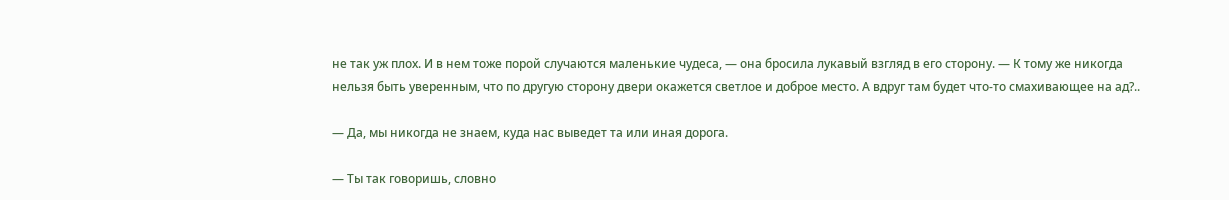не так уж плох. И в нем тоже порой случаются маленькие чудеса, — она бросила лукавый взгляд в его сторону. — К тому же никогда нельзя быть уверенным, что по другую сторону двери окажется светлое и доброе место. А вдруг там будет что-то смахивающее на ад?..

— Да, мы никогда не знаем, куда нас выведет та или иная дорога.

— Ты так говоришь, словно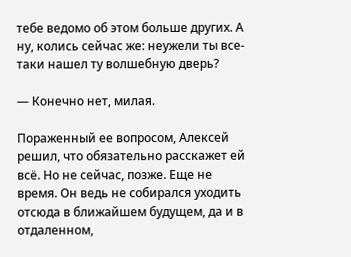тебе ведомо об этом больше других. А ну, колись сейчас же: неужели ты все-таки нашел ту волшебную дверь?

— Конечно нет, милая.

Пораженный ее вопросом, Алексей решил, что обязательно расскажет ей всё. Но не сейчас, позже. Еще не время. Он ведь не собирался уходить отсюда в ближайшем будущем, да и в отдаленном,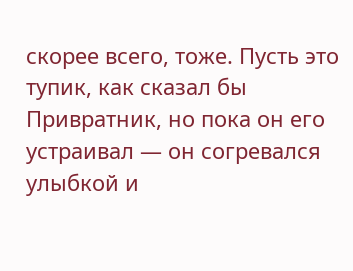скорее всего, тоже. Пусть это тупик, как сказал бы Привратник, но пока он его устраивал — он согревался улыбкой и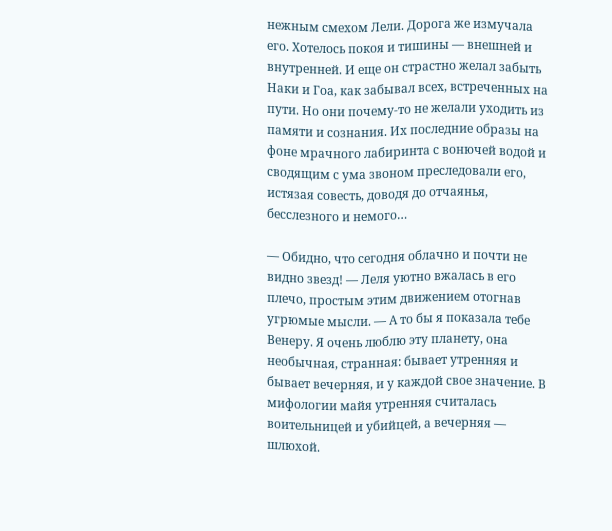нежным смехом Лели. Дорога же измучала его. Хотелось покоя и тишины — внешней и внутренней. И еще он страстно желал забыть Наки и Гоа, как забывал всех, встреченных на пути. Но они почему-то не желали уходить из памяти и сознания. Их последние образы на фоне мрачного лабиринта с вонючей водой и сводящим с ума звоном преследовали его, истязая совесть, доводя до отчаянья, бесслезного и немого…

— Обидно, что сегодня облачно и почти не видно звезд! — Леля уютно вжалась в его плечо, простым этим движением отогнав угрюмые мысли. — А то бы я показала тебе Венеру. Я очень люблю эту планету, она необычная, странная: бывает утренняя и бывает вечерняя, и у каждой свое значение. В мифологии майя утренняя считалась воительницей и убийцей, а вечерняя — шлюхой.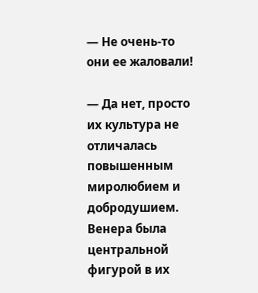— Не очень-то они ее жаловали!

— Да нет, просто их культура не отличалась повышенным миролюбием и добродушием. Венера была центральной фигурой в их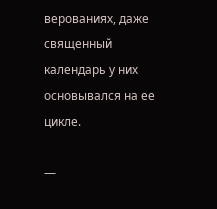верованиях, даже священный календарь у них основывался на ее цикле.

—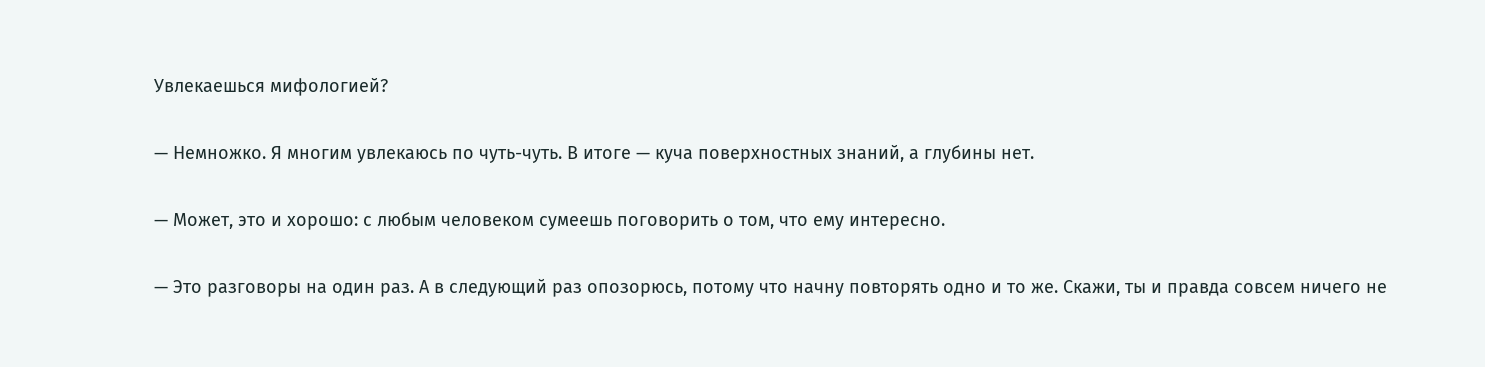Увлекаешься мифологией?

— Немножко. Я многим увлекаюсь по чуть-чуть. В итоге — куча поверхностных знаний, а глубины нет.

— Может, это и хорошо: с любым человеком сумеешь поговорить о том, что ему интересно.

— Это разговоры на один раз. А в следующий раз опозорюсь, потому что начну повторять одно и то же. Скажи, ты и правда совсем ничего не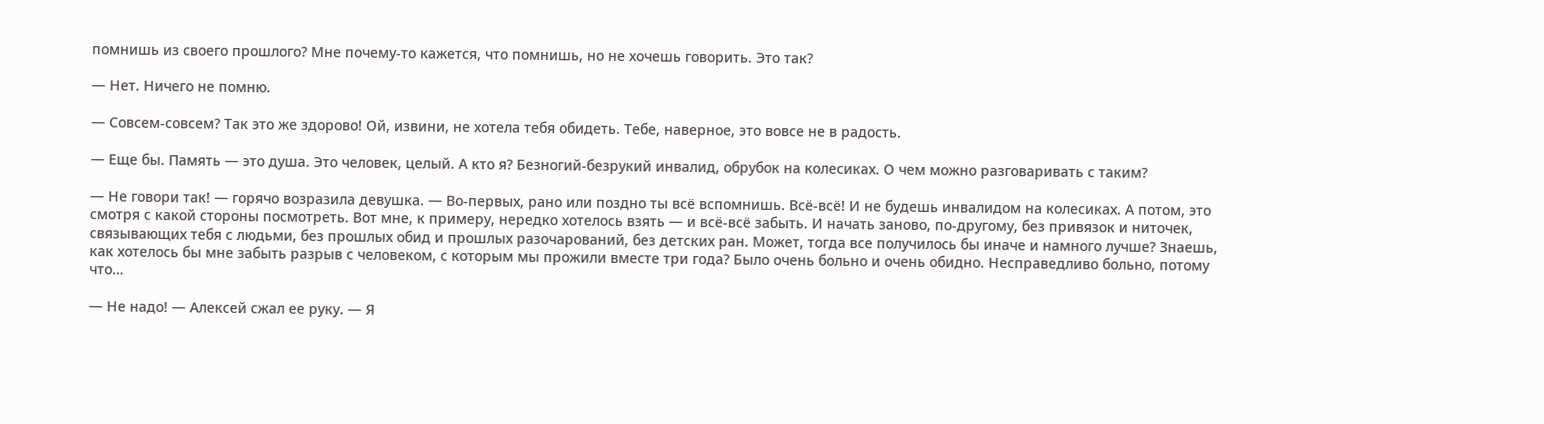помнишь из своего прошлого? Мне почему-то кажется, что помнишь, но не хочешь говорить. Это так?

— Нет. Ничего не помню.

— Совсем-совсем? Так это же здорово! Ой, извини, не хотела тебя обидеть. Тебе, наверное, это вовсе не в радость.

— Еще бы. Память — это душа. Это человек, целый. А кто я? Безногий-безрукий инвалид, обрубок на колесиках. О чем можно разговаривать с таким?

— Не говори так! — горячо возразила девушка. — Во-первых, рано или поздно ты всё вспомнишь. Всё-всё! И не будешь инвалидом на колесиках. А потом, это смотря с какой стороны посмотреть. Вот мне, к примеру, нередко хотелось взять — и всё-всё забыть. И начать заново, по-другому, без привязок и ниточек, связывающих тебя с людьми, без прошлых обид и прошлых разочарований, без детских ран. Может, тогда все получилось бы иначе и намного лучше? Знаешь, как хотелось бы мне забыть разрыв с человеком, с которым мы прожили вместе три года? Было очень больно и очень обидно. Несправедливо больно, потому что…

— Не надо! — Алексей сжал ее руку. — Я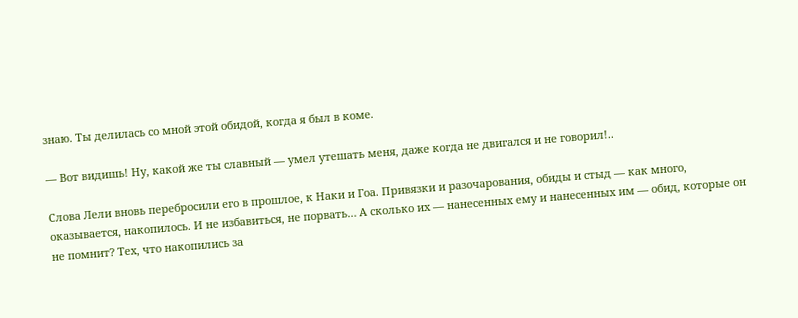знаю. Ты делилась со мной этой обидой, когда я был в коме.

— Вот видишь! Ну, какой же ты славный — умел утешать меня, даже когда не двигался и не говорил!..

Слова Лели вновь перебросили его в прошлое, к Наки и Гоа. Привязки и разочарования, обиды и стыд — как много, оказывается, накопилось. И не избавиться, не порвать… А сколько их — нанесенных ему и нанесенных им — обид, которые он не помнит? Тех, что накопились за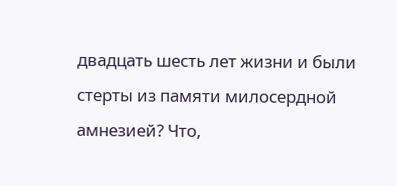двадцать шесть лет жизни и были стерты из памяти милосердной амнезией? Что,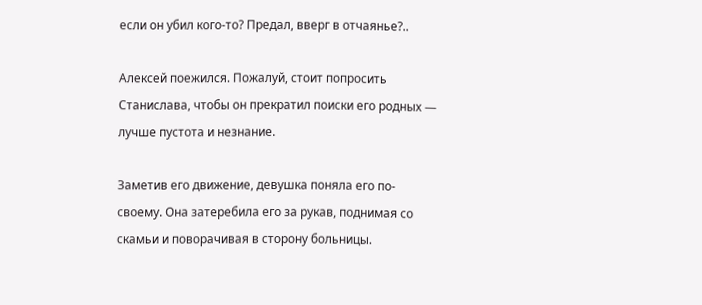если он убил кого-то? Предал, вверг в отчаянье?..

Алексей поежился. Пожалуй, стоит попросить Станислава, чтобы он прекратил поиски его родных — лучше пустота и незнание.

Заметив его движение, девушка поняла его по-своему. Она затеребила его за рукав, поднимая со скамьи и поворачивая в сторону больницы.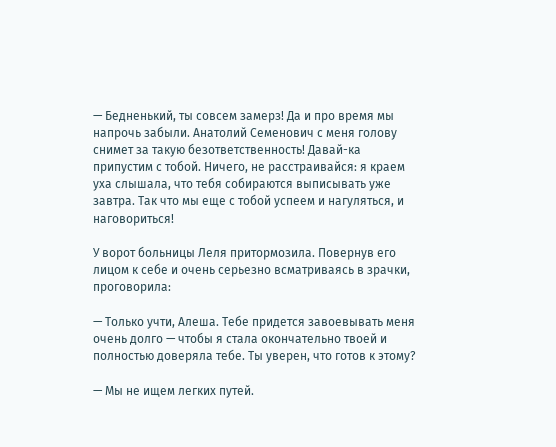— Бедненький, ты совсем замерз! Да и про время мы напрочь забыли. Анатолий Семенович с меня голову снимет за такую безответственность! Давай-ка припустим с тобой. Ничего, не расстраивайся: я краем уха слышала, что тебя собираются выписывать уже завтра. Так что мы еще с тобой успеем и нагуляться, и наговориться!

У ворот больницы Леля притормозила. Повернув его лицом к себе и очень серьезно всматриваясь в зрачки, проговорила:

— Только учти, Алеша. Тебе придется завоевывать меня очень долго — чтобы я стала окончательно твоей и полностью доверяла тебе. Ты уверен, что готов к этому?

— Мы не ищем легких путей.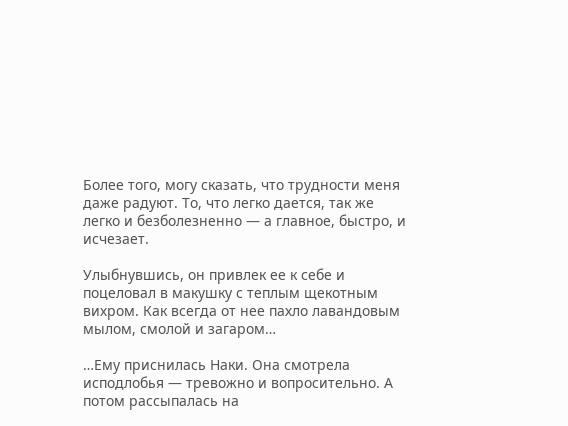Более того, могу сказать, что трудности меня даже радуют. То, что легко дается, так же легко и безболезненно — а главное, быстро, и исчезает.

Улыбнувшись, он привлек ее к себе и поцеловал в макушку с теплым щекотным вихром. Как всегда от нее пахло лавандовым мылом, смолой и загаром…

…Ему приснилась Наки. Она смотрела исподлобья — тревожно и вопросительно. А потом рассыпалась на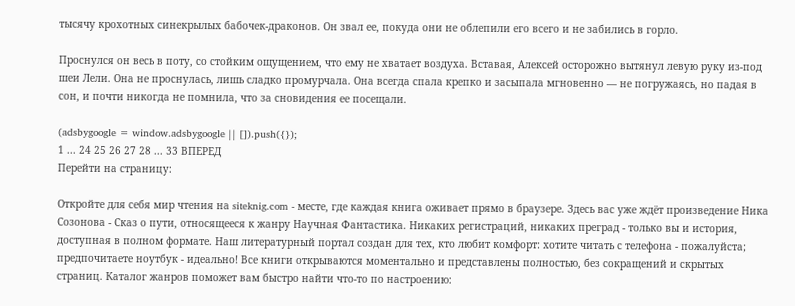тысячу крохотных синекрылых бабочек-драконов. Он звал ее, покуда они не облепили его всего и не забились в горло.

Проснулся он весь в поту, со стойким ощущением, что ему не хватает воздуха. Вставая, Алексей осторожно вытянул левую руку из-под шеи Лели. Она не проснулась, лишь сладко промурчала. Она всегда спала крепко и засыпала мгновенно — не погружаясь, но падая в сон, и почти никогда не помнила, что за сновидения ее посещали.

(adsbygoogle = window.adsbygoogle || []).push({});
1 ... 24 25 26 27 28 ... 33 ВПЕРЕД
Перейти на страницу:

Откройте для себя мир чтения на siteknig.com - месте, где каждая книга оживает прямо в браузере. Здесь вас уже ждёт произведение Ника Созонова - Сказ о пути, относящееся к жанру Научная Фантастика. Никаких регистраций, никаких преград - только вы и история, доступная в полном формате. Наш литературный портал создан для тех, кто любит комфорт: хотите читать с телефона - пожалуйста; предпочитаете ноутбук - идеально! Все книги открываются моментально и представлены полностью, без сокращений и скрытых страниц. Каталог жанров поможет вам быстро найти что-то по настроению: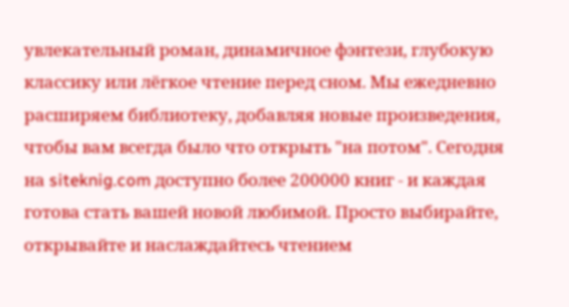увлекательный роман, динамичное фэнтези, глубокую классику или лёгкое чтение перед сном. Мы ежедневно расширяем библиотеку, добавляя новые произведения, чтобы вам всегда было что открыть "на потом". Сегодня на siteknig.com доступно более 200000 книг - и каждая готова стать вашей новой любимой. Просто выбирайте, открывайте и наслаждайтесь чтением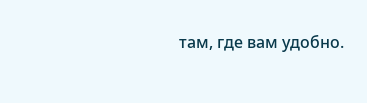там, где вам удобно.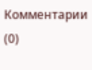Комментарии (0)